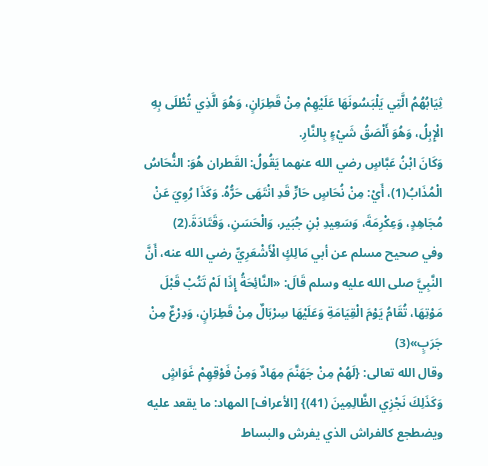ثِيَابُهُمُ الَّتِي يَلْبَسُونَهَا عَلَيْهِمْ مِنْ قَطِرَانٍ، وَهُوَ الَّذِي تُطْلَى بِهِ الْإِبِلُ، وَهُوَ أَلْصَقُ شَيْءٍ بِالنَّارِ.
وَكَانَ ابْنُ عَبَّاسٍ رضي الله عنهما يَقُولُ: القَطران هُوَ: النُّحَاسُ الْمُذَابُ(1)، أَيْ: مِنْ نُحَاسٍ حَارٍّ قَدِ انْتَهَى حَرُّهُ. وَكَذَا رُوِيَ عَنْ مُجَاهِدٍ، وَعِكْرِمَةَ، وَسَعِيدِ بْنِ جُبَير، وَالْحَسَنِ، وَقَتَادَةَ.(2)
وفي صحيح مسلم عن أبي مَالِكٍ الْأَشْعَرِيِّ رضي الله عنه، أَنَّ النَّبِيَّ صلى الله عليه وسلم قَالَ: «النَّائِحَةُ إِذَا لَمْ تَتُبْ قَبْلَ مَوْتِهَا، تُقَامُ يَوْمَ الْقِيَامَةِ وَعَلَيْهَا سِرْبَالٌ مِنْ قَطِرَانٍ، وَدِرْعٌ مِنْ جَرَبٍ»(3)
وقال الله تعالى: {لَهُمْ مِنْ جَهَنَّمَ مِهَادٌ وَمِنْ فَوْقِهِمْ غَوَاشٍ وَكَذَلِكَ نَجْزِي الظَّالِمِينَ (41)} [الأعراف] المهاد: ما يقعد عليه ويضطجع كالفراش الذي يفرش والبساط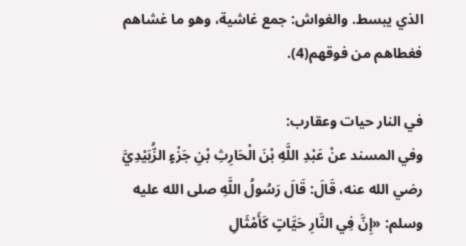الذي يبسط. والغواش: جمع غاشية، وهو ما غشاهم فغطاهم من فوقهم(4).

في النار حيات وعقارب:
وفي المسند عنْ عَبْدِ اللَّهِ بْنَ الْحَارِثِ بْنِ جَزْءٍ الزُّبَيْدِيَّ رضي الله عنه، قَالَ: قَالَ رَسُولُ اللَّهِ صلى الله عليه وسلم: «إِنَّ فِي النَّارِ حَيَّاتٍ كَأَمْثَالِ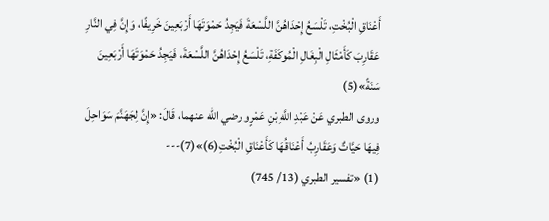أَعْنَاقِ الْبُخْتِ، تَلْسَعُ إِحْدَاهُنَّ اللَّسْعَةَ فَيَجِدُ حَمْوَتَهَا أَرْبَعِينَ خَرِيفًا، وَإِنَّ فِي النَّارِ عَقَارِبَ كَأَمْثَالِ الْبِغَالِ الْمُوكَفَةِ، تَلْسَعُ إِحْدَاهُنَّ اللَّسْعَةَ، فَيَجِدُ حَمْوَتَهَا أَرْبَعِينَ سَنَةً»(5)
وروى الطبري عَنْ عَبْدِ اللَّهِ بْنِ عَمْرٍو رضي الله عنهما، قَالَ: «إِنَّ لِجَهَنَّمَ سَوَاحِلَ فِيهَا حَيَّاتٌ وَعَقَارِبُ أَعْنَاقُهَا كَأَعْنَاقِ الْبُخْتِ(6)»(7)---
(1) «تفسير الطبري (13/ 745)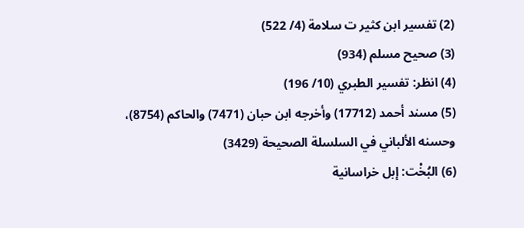(2) تفسير ابن كثير ت سلامة (4/ 522)
(3) صحيح مسلم (934)
(4) انظر: تفسير الطبري (10/ 196)
(5) مسند أحمد (17712) وأخرجه ابن حبان (7471) والحاكم (8754)، وحسنه الألباني في السلسلة الصحيحة (3429)
(6) البُخْت: إبل خراسانية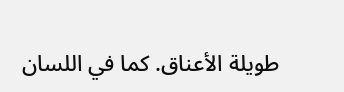طويلة الأعناق. كما في اللسان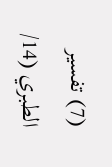(7) تفسير الطبري (14/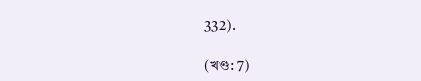332).

(খণ্ড: 7)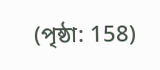(পৃষ্ঠা: 158)